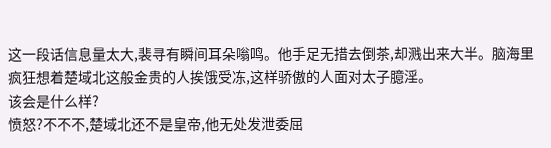这一段话信息量太大,裴寻有瞬间耳朵嗡鸣。他手足无措去倒茶,却溅出来大半。脑海里疯狂想着楚域北这般金贵的人挨饿受冻,这样骄傲的人面对太子臆淫。
该会是什么样?
愤怒?不不不,楚域北还不是皇帝,他无处发泄委屈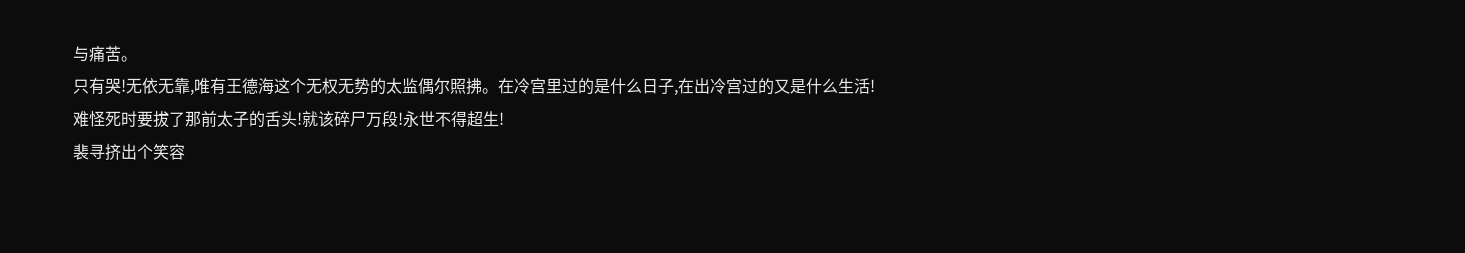与痛苦。
只有哭!无依无靠,唯有王德海这个无权无势的太监偶尔照拂。在冷宫里过的是什么日子,在出冷宫过的又是什么生活!
难怪死时要拔了那前太子的舌头!就该碎尸万段!永世不得超生!
裴寻挤出个笑容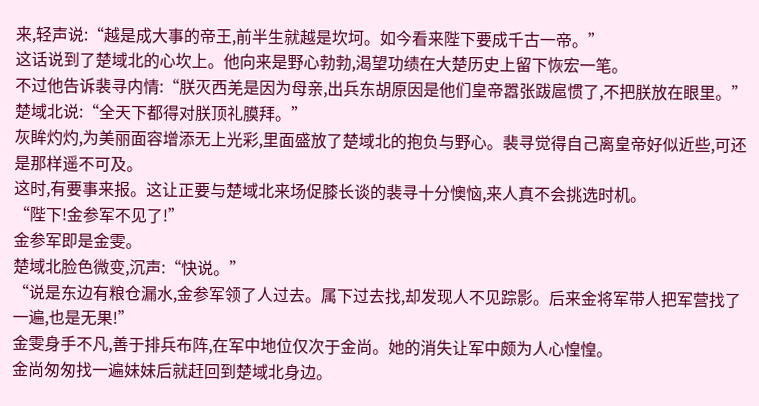来,轻声说:“越是成大事的帝王,前半生就越是坎坷。如今看来陛下要成千古一帝。”
这话说到了楚域北的心坎上。他向来是野心勃勃,渴望功绩在大楚历史上留下恢宏一笔。
不过他告诉裴寻内情:“朕灭西羌是因为母亲,出兵东胡原因是他们皇帝嚣张跋扈惯了,不把朕放在眼里。”
楚域北说:“全天下都得对朕顶礼膜拜。”
灰眸灼灼,为美丽面容增添无上光彩,里面盛放了楚域北的抱负与野心。裴寻觉得自己离皇帝好似近些,可还是那样遥不可及。
这时,有要事来报。这让正要与楚域北来场促膝长谈的裴寻十分懊恼,来人真不会挑选时机。
“陛下!金参军不见了!”
金参军即是金雯。
楚域北脸色微变,沉声:“快说。”
“说是东边有粮仓漏水,金参军领了人过去。属下过去找,却发现人不见踪影。后来金将军带人把军营找了一遍,也是无果!”
金雯身手不凡,善于排兵布阵,在军中地位仅次于金尚。她的消失让军中颇为人心惶惶。
金尚匆匆找一遍妹妹后就赶回到楚域北身边。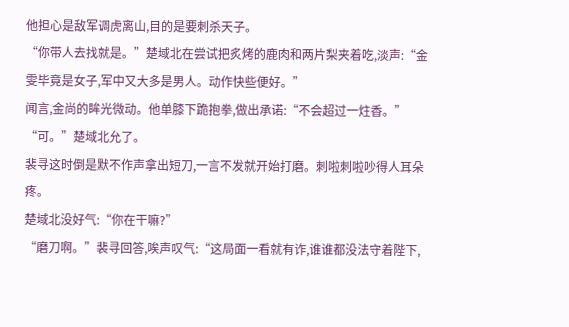他担心是敌军调虎离山,目的是要刺杀天子。
“你带人去找就是。”楚域北在尝试把炙烤的鹿肉和两片梨夹着吃,淡声:“金雯毕竟是女子,军中又大多是男人。动作快些便好。”
闻言,金尚的眸光微动。他单膝下跪抱拳,做出承诺:“不会超过一炷香。”
“可。”楚域北允了。
裴寻这时倒是默不作声拿出短刀,一言不发就开始打磨。刺啦刺啦吵得人耳朵疼。
楚域北没好气:“你在干嘛?”
“磨刀啊。”裴寻回答,唉声叹气:“这局面一看就有诈,谁谁都没法守着陛下,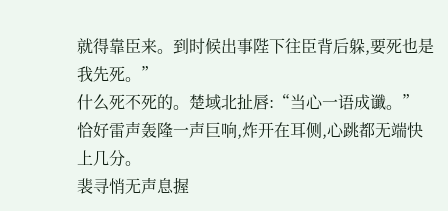就得靠臣来。到时候出事陛下往臣背后躲,要死也是我先死。”
什么死不死的。楚域北扯唇:“当心一语成谶。”
恰好雷声轰隆一声巨响,炸开在耳侧,心跳都无端快上几分。
裴寻悄无声息握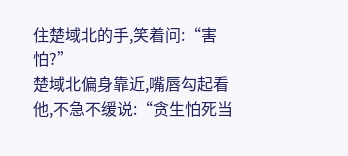住楚域北的手,笑着问:“害怕?”
楚域北偏身靠近,嘴唇勾起看他,不急不缓说:“贪生怕死当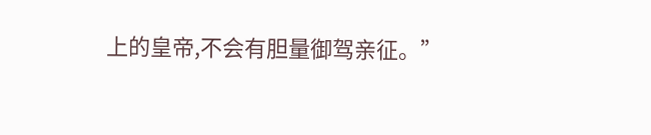上的皇帝,不会有胆量御驾亲征。”